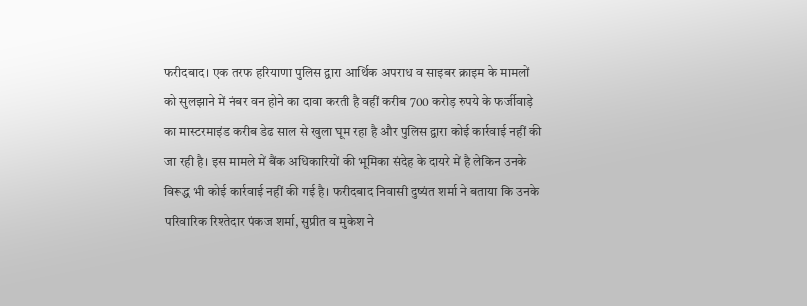फरीदबाद। एक तरफ हरियाणा पुलिस द्वारा आर्थिक अपराध व साइबर क्राइम के मामलों को सुलझाने में नंबर वन होने का दावा करती है वहीं करीब 700 करोड़ रुपये के फर्जीवाड़े का मास्टरमाइंड करीब डेढ साल से खुला घूम रहा है और पुलिस द्वारा कोई कार्रवाई नहीं की जा रही है। इस मामले में बैंक अधिकारियों की भूमिका संदेह के दायरे में है लेकिन उनके विरूद्ध भी कोई कार्रवाई नहीं की गई है। फरीदबाद निवासी दुष्यंत शर्मा ने बताया कि उनके परिवारिक रिश्तेदार पंकज शर्मा, सुप्रीत व मुकेश ने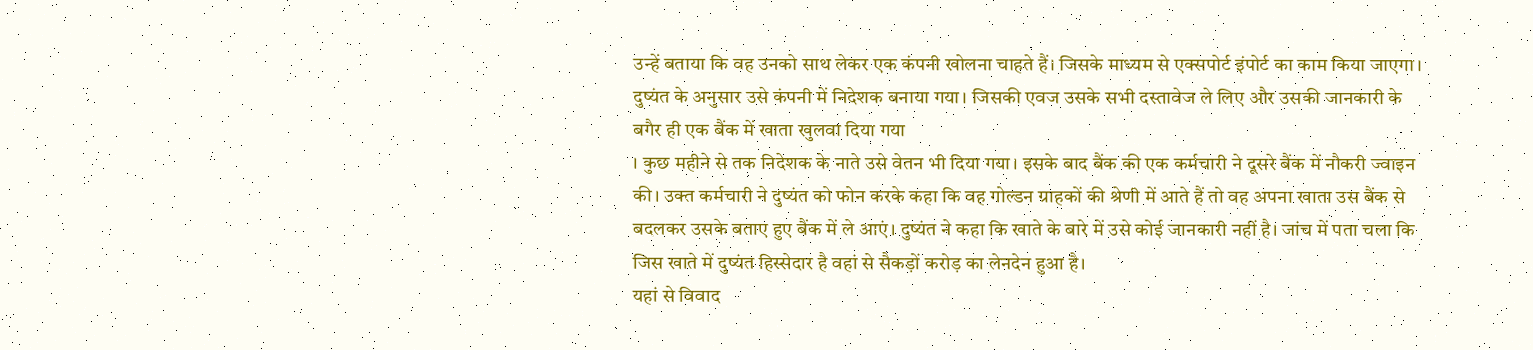उन्हें बताया कि वह उनको साथ लेकर एक कंपनी खोलना चाहते हैं। जिसके माध्यम से एक्सपोर्ट इंपोर्ट का काम किया जाएगा। दुष्यंत के अनुसार उसे कंपनी में निदेशक बनाया गया। जिसकी एवज उसके सभी दस्तावेज ले लिए और उसकी जानकारी के बगैर ही एक बैंक में खाता खुलवा दिया गया
। कुछ महीने से तक निदेशक के नाते उसे वेतन भी दिया गया। इसके बाद बैंक की एक कर्मचारी ने दूसरे बैंक में नौकरी ज्वाइन की। उक्त कर्मचारी ने दुष्यंत को फोन करके कहा कि वह गोल्डन ग्राहकों की श्रेणी में आते हैं तो वह अपना खाता उस बैंक से बदलकर उसके बताए हुए बैंक में ले आएं। दुष्यंत ने कहा कि खाते के बारे में उसे कोई जानकारी नहीं है। जांच में पता चला कि जिस खाते में दुष्यंत हिस्सेदार है वहां से सैकड़ों करोड़ का लेनदेन हुआ है।
यहां से विवाद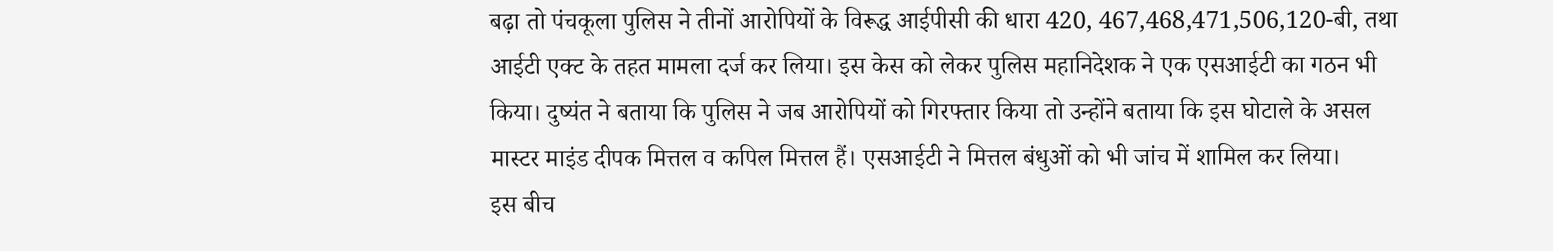बढ़ा तो पंचकूला पुलिस ने तीनों आरोपियों के विरूद्ध आईपीसी की धारा 420, 467,468,471,506,120-बी, तथा आईटी एक्ट के तहत मामला दर्ज कर लिया। इस केस को लेकर पुलिस महानिदेशक ने एक एसआईटी का गठन भी किया। दुष्यंत ने बताया कि पुलिस ने जब आरोपियों को गिरफ्तार किया तो उन्होंने बताया कि इस घोटाले के असल मास्टर माइंड दीपक मित्तल व कपिल मित्तल हैं। एसआईटी ने मित्तल बंधुओं को भी जांच में शामिल कर लिया।
इस बीच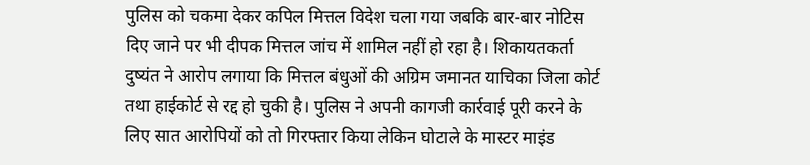पुलिस को चकमा देकर कपिल मित्तल विदेश चला गया जबकि बार-बार नोटिस दिए जाने पर भी दीपक मित्तल जांच में शामिल नहीं हो रहा है। शिकायतकर्ता दुष्यंत ने आरोप लगाया कि मित्तल बंधुओं की अग्रिम जमानत याचिका जिला कोर्ट तथा हाईकोर्ट से रद्द हो चुकी है। पुलिस ने अपनी कागजी कार्रवाई पूरी करने के लिए सात आरोपियों को तो गिरफ्तार किया लेकिन घोटाले के मास्टर माइंड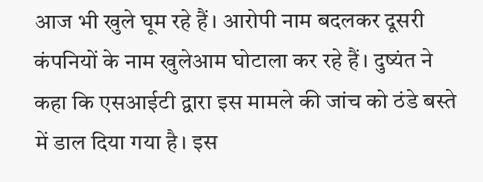आज भी खुले घूम रहे हैं। आरोपी नाम बदलकर दूसरी कंपनियों के नाम खुलेआम घोटाला कर रहे हैं। दुष्यंत ने कहा कि एसआईटी द्वारा इस मामले की जांच को ठंडे बस्ते में डाल दिया गया है। इस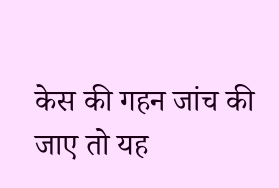केस की गहन जांच की जाए तो यह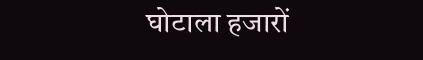घोटाला हजारों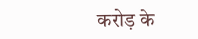करोड़ के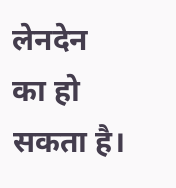लेनदेन का हो सकता है।